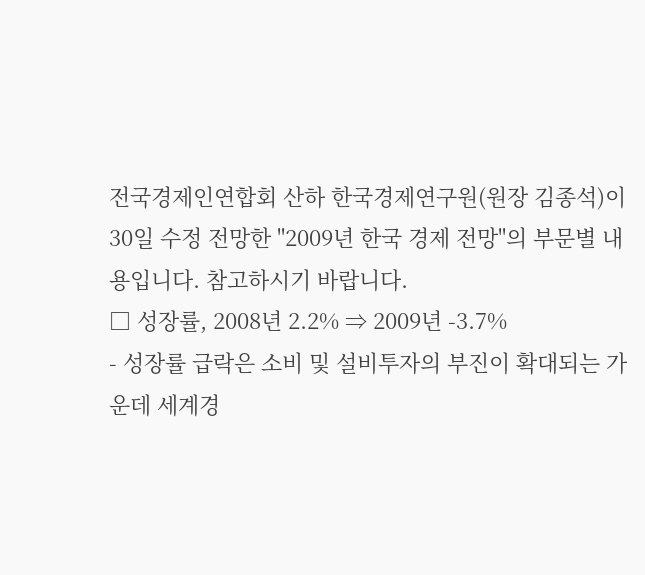전국경제인연합회 산하 한국경제연구원(원장 김종석)이 30일 수정 전망한 "2009년 한국 경제 전망"의 부문별 내용입니다. 참고하시기 바랍니다.
□ 성장률, 2008년 2.2% ⇒ 2009년 -3.7%
- 성장률 급락은 소비 및 설비투자의 부진이 확대되는 가운데 세계경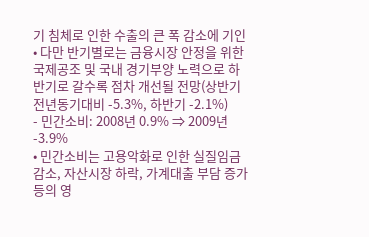기 침체로 인한 수출의 큰 폭 감소에 기인
• 다만 반기별로는 금융시장 안정을 위한 국제공조 및 국내 경기부양 노력으로 하반기로 갈수록 점차 개선될 전망(상반기 전년동기대비 -5.3%, 하반기 -2.1%)
- 민간소비: 2008년 0.9% ⇒ 2009년 -3.9%
• 민간소비는 고용악화로 인한 실질임금 감소, 자산시장 하락, 가계대출 부담 증가 등의 영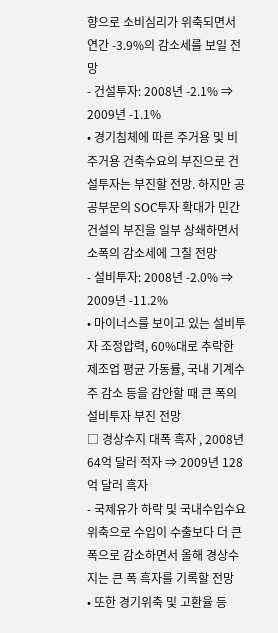향으로 소비심리가 위축되면서 연간 -3.9%의 감소세를 보일 전망
- 건설투자: 2008년 -2.1% ⇒ 2009년 -1.1%
• 경기침체에 따른 주거용 및 비주거용 건축수요의 부진으로 건설투자는 부진할 전망. 하지만 공공부문의 SOC투자 확대가 민간건설의 부진을 일부 상쇄하면서 소폭의 감소세에 그칠 전망
- 설비투자: 2008년 -2.0% ⇒ 2009년 -11.2%
• 마이너스를 보이고 있는 설비투자 조정압력, 60%대로 추락한 제조업 평균 가동률, 국내 기계수주 감소 등을 감안할 때 큰 폭의 설비투자 부진 전망
□ 경상수지 대폭 흑자 , 2008년 64억 달러 적자 ⇒ 2009년 128억 달러 흑자
- 국제유가 하락 및 국내수입수요 위축으로 수입이 수출보다 더 큰 폭으로 감소하면서 올해 경상수지는 큰 폭 흑자를 기록할 전망
• 또한 경기위축 및 고환율 등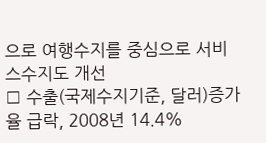으로 여행수지를 중심으로 서비스수지도 개선
□ 수출(국제수지기준, 달러)증가율 급락, 2008년 14.4%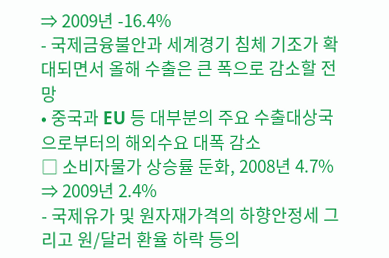⇒ 2009년 -16.4%
- 국제금융불안과 세계경기 침체 기조가 확대되면서 올해 수출은 큰 폭으로 감소할 전망
• 중국과 EU 등 대부분의 주요 수출대상국으로부터의 해외수요 대폭 감소
□ 소비자물가 상승률 둔화, 2008년 4.7% ⇒ 2009년 2.4%
- 국제유가 및 원자재가격의 하향안정세 그리고 원/달러 환율 하락 등의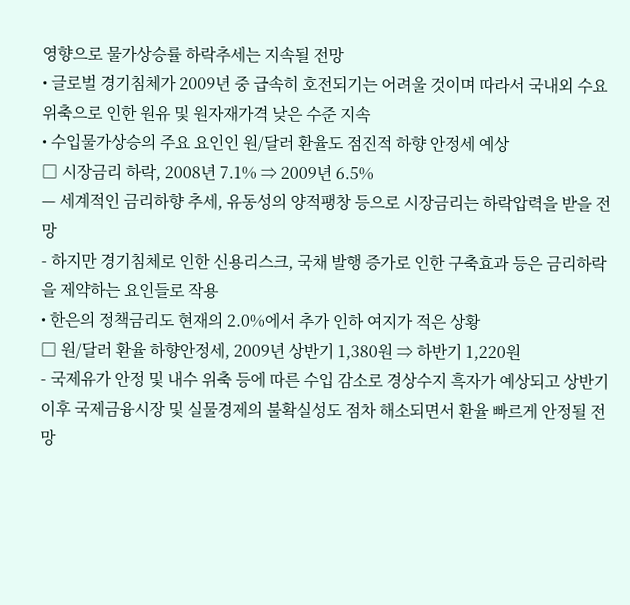영향으로 물가상승률 하락추세는 지속될 전망
• 글로벌 경기침체가 2009년 중 급속히 호전되기는 어려울 것이며 따라서 국내외 수요위축으로 인한 원유 및 원자재가격 낮은 수준 지속
• 수입물가상승의 주요 요인인 원/달러 환율도 점진적 하향 안정세 예상
□ 시장금리 하락, 2008년 7.1% ⇒ 2009년 6.5%
— 세계적인 금리하향 추세, 유동성의 양적팽창 등으로 시장금리는 하락압력을 받을 전망
- 하지만 경기침체로 인한 신용리스크, 국채 발행 증가로 인한 구축효과 등은 금리하락을 제약하는 요인들로 작용
• 한은의 정책금리도 현재의 2.0%에서 추가 인하 여지가 적은 상황
□ 원/달러 환율 하향안정세, 2009년 상반기 1,380원 ⇒ 하반기 1,220원
- 국제유가 안정 및 내수 위축 등에 따른 수입 감소로 경상수지 흑자가 예상되고 상반기 이후 국제금융시장 및 실물경제의 불확실성도 점차 해소되면서 환율 빠르게 안정될 전망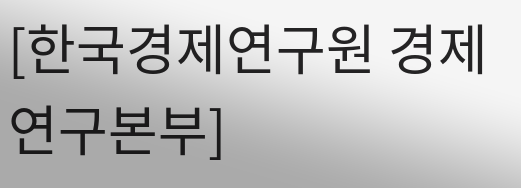[한국경제연구원 경제연구본부]